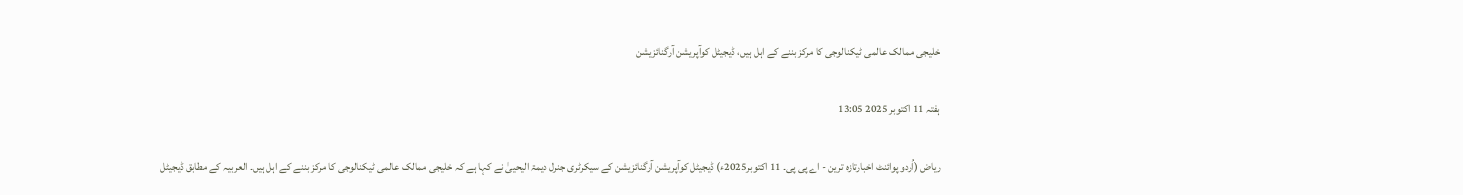خلیجی ممالک عالمی ٹیکنالوجی کا مرکز بننے کے اہل ہیں، ڈیجیٹل کوآپریشن آرگنائزیشن

ہفتہ 11 اکتوبر 2025 13:05

ریاض (اُردو پوائنٹ اخبارتازہ ترین - اے پی پی۔ 11 اکتوبر2025ء) ڈیجیٹل کوآپریشن آرگنائزیشن کے سیکرٹری جنرل دیمۃ الیحییٰ نے کہا ہے کہ خلیجی ممالک عالمی ٹیکنالوجی کا مرکز بننے کے اہل ہیں۔ العربیہ کے مطابق ڈیجیٹل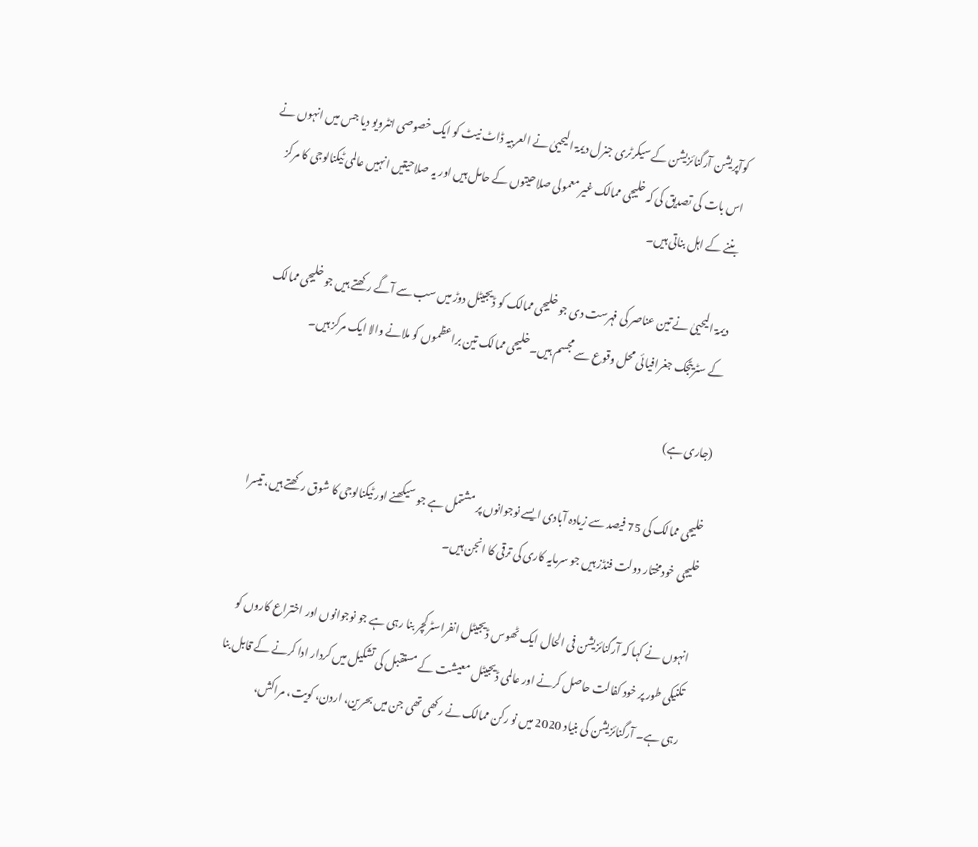کوآپریشن آرگنائزیشن کے سیکرٹری جنرل دیمۃ الیحییٰ نے العربیہ ڈاٹ نیٹ کو ایک خصوصی انٹرویو دیا جس میں انہوں نے اس بات کی تصدیق کی کہ خلیجی ممالک غیر معمولی صلاحیتوں کے حامل ہیں اور یہ صلاحیتیں انہیں عالمی ٹیکنالوجی کا مرکز بننے کے اہل بناتی ہیں۔

دیمۃ الیحییٰ نے تین عناصر کی فہرست دی جو خلیجی ممالک کو ڈیجیٹل دوڑ میں سب سے آگے رکھتے ہیں جو خلیجی ممالک کے سٹریٹجک جغرافیائی محل وقوع سے مجسم ہیں۔ خلیجی ممالک تین براعظموں کو ملانے والا ایک مرکز ہیں۔

(جاری ہے)

خلیجی ممالک کی 75 فیصد سے زیادہ آبادی ایسے نوجوانوں پر مشتمل ہے جو سیکھنے اور ٹیکنالوجی کا شوق رکھتے ہیں، تیسرا خلیجی خودمختار دولت فنڈز ہیں جو سرمایہ کاری کی ترقی کا انجن ہیں۔

انہوں نے کہا کہ آرگنائزیشن فی الحال ایک ٹھوس ڈیجیٹل انفراسٹرکچر بنا رہی ہے جو نوجوانوں اور اختراع کاروں کو تکنیکی طور پر خود کفالت حاصل کرنے اور عالمی ڈیجیٹل معیشت کے مستقبل کی تشکیل میں کردار ادا کرنے کے قابل بنا رہی ہے۔ آرگنائزیشن کی بنیاد 2020 میں نو رکن ممالک نے رکھی تھی جن میں بحرین، اردن، کویت، مراکش،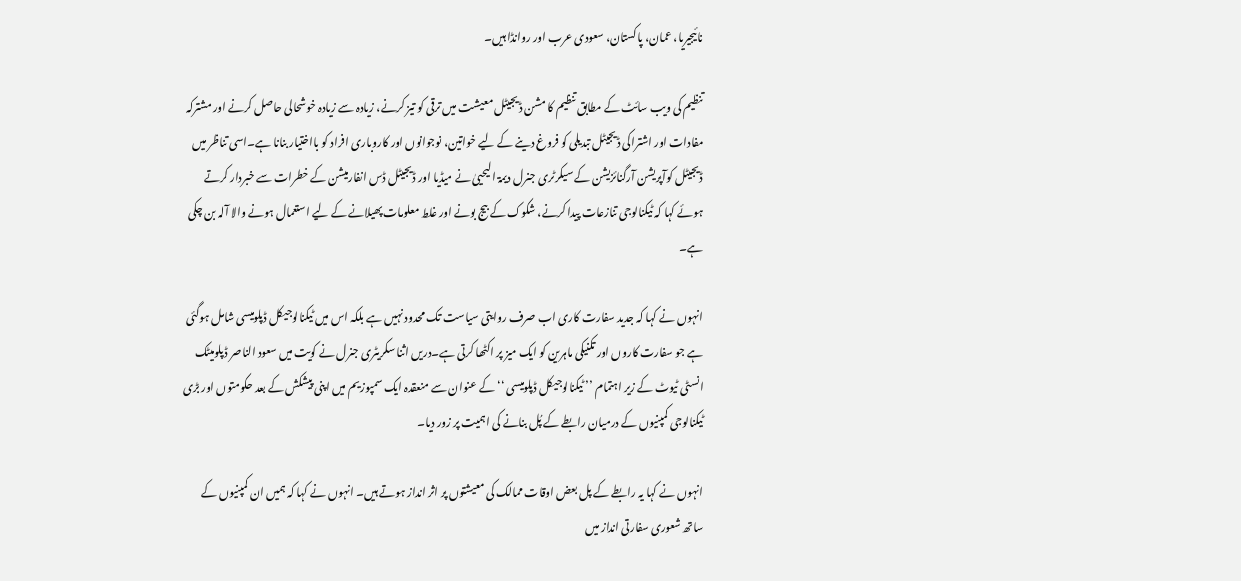نائیجیریا، عمان، پاکستان، سعودی عرب اور روانڈا ہیں۔

تنظیم کی ویب سائٹ کے مطابق تنظیم کا مشن ڈیجیٹل معیشت میں ترقی کو تیز کرنے، زیادہ سے زیادہ خوشحالی حاصل کرنے اور مشترکہ مفادات اور اشتراکی ڈیجیٹل تبدیلی کو فروغ دینے کے لیے خواتین، نوجوانوں اور کاروباری افراد کو بااختیار بنانا ہے۔اسی تناظر میں ڈیجیٹل کوآپریشن آرگنائزیشن کے سیکرٹری جنرل دیمۃ الیحییٰ نے میڈیا اور ڈیجیٹل ڈس انفارمیشن کے خطرات سے خبردار کرتے ہوئے کہا کہ ٹیکنالوجی تنازعات پیدا کرنے، شکوک کے بیج بونے اور غلط معلومات پھیلانے کے لیے استعمال ہونے والا آلہ بن چکی ہے۔

انہوں نے کہا کہ جدید سفارت کاری اب صرف روایتی سیاست تک محدود نہیں ہے بلکہ اس میں ٹیکنالوجیکل ڈپلومیسی شامل ہوگئی ہے جو سفارت کاروں اور تکنیکی ماہرین کو ایک میز پر اکٹھا کرتی ہے۔دریں اثنا سکریٹری جنرل نے کویت میں سعود الناصر ڈپلومیٹک انسٹی ٹیوٹ کے زیر اہتمام ’’ ٹیکنالوجیکل ڈپلومیسی ‘‘ کے عنوان سے منعقدہ ایک سمپوزیم میں اپنی پیشکش کے بعد حکومتوں اور بڑی ٹیکنالوجی کمپنیوں کے درمیان رابطے کے پُل بنانے کی اہمیت پر زور دیا۔

انہوں نے کہا یہ رابطے کے پل بعض اوقات ممالک کی معیشتوں پر اثر انداز ہوتے ہیں۔ انہوں نے کہا کہ ہمیں ان کمپنیوں کے ساتھ شعوری سفارتی انداز میں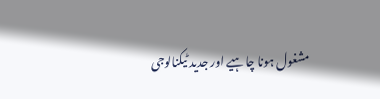مشغول ہونا چاہیے اور جدید ٹیکنالوجی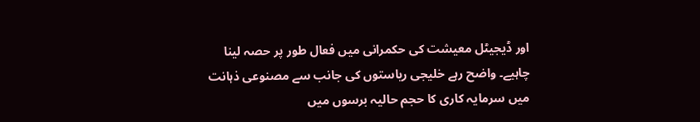اور ڈیجیٹل معیشت کی حکمرانی میں فعال طور پر حصہ لینا چاہیے۔ واضح رہے خلیجی ریاستوں کی جانب سے مصنوعی ذہانت میں سرمایہ کاری کا حجم حالیہ برسوں میں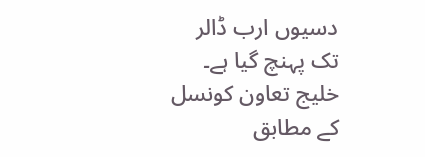دسیوں ارب ڈالر تک پہنچ گیا ہے۔ خلیج تعاون کونسل کے مطابق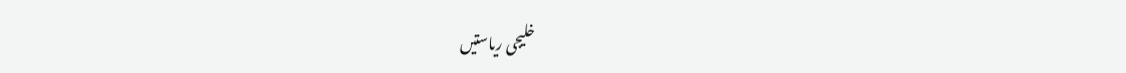خلیجی ریاستیں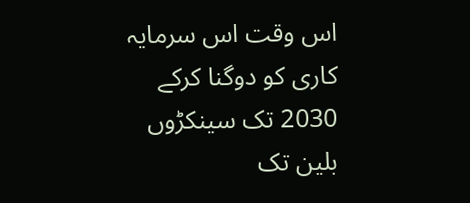اس وقت اس سرمایہ کاری کو دوگنا کرکے 2030 تک سینکڑوں بلین تک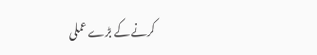کرنے کے بڑے عملی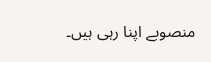منصوبے اپنا رہی ہیں۔